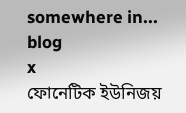somewhere in... blog
x
ফোনেটিক ইউনিজয়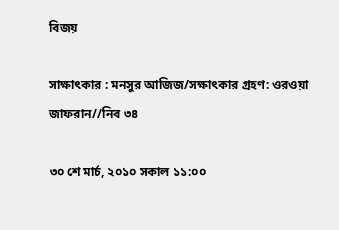বিজয়

সাক্ষাৎকার : মনসুর আজিজ/সক্ষাৎকার গ্রহণ: ওরওয়া জাফরান//নিব ৩৪

৩০ শে মার্চ, ২০১০ সকাল ১১:০০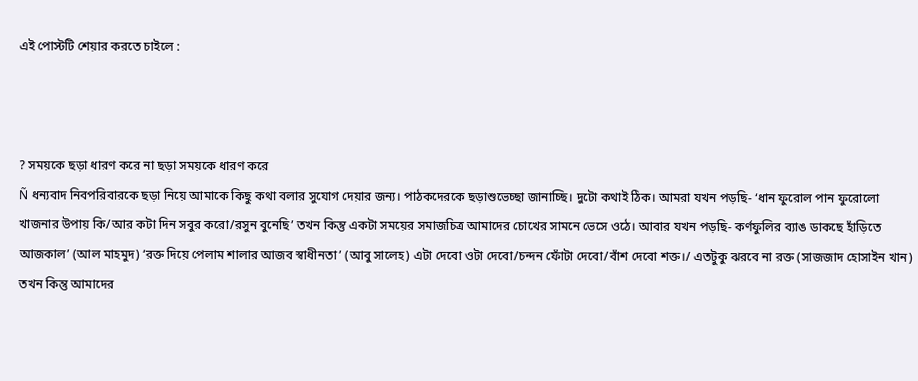এই পোস্টটি শেয়ার করতে চাইলে :



? সময়কে ছড়া ধারণ করে না ছড়া সময়কে ধারণ করে
Ñ ধন্যবাদ নিবপরিবারকে ছড়া নিয়ে আমাকে কিছু কথা বলার সুযোগ দেয়ার জন্য। পাঠকদেরকে ছড়াশুভেচ্ছা জানাচ্ছি। দুটো কথাই ঠিক। আমরা যখন পড়ছি- ‘ধান ফুরোল পান ফুরোলো খাজনার উপায় কি/আর কটা দিন সবুর করো/রসুন বুনেছি’ তখন কিন্তু একটা সময়ের সমাজচিত্র আমাদের চোখের সামনে ভেসে ওঠে। আবার যখন পড়ছি- কর্ণফুলির ব্যাঙ ডাকছে হাঁড়িতে আজকাল’ (আল মাহমুদ) ‘রক্ত দিয়ে পেলাম শালার আজব স্বাধীনতা’ (আবু সালেহ) এটা দেবো ওটা দেবো/চন্দন ফোঁটা দেবো/বাঁশ দেবো শক্ত।/ এতটুকু ঝরবে না রক্ত (সাজজাদ হোসাইন খান) তখন কিন্তু আমাদের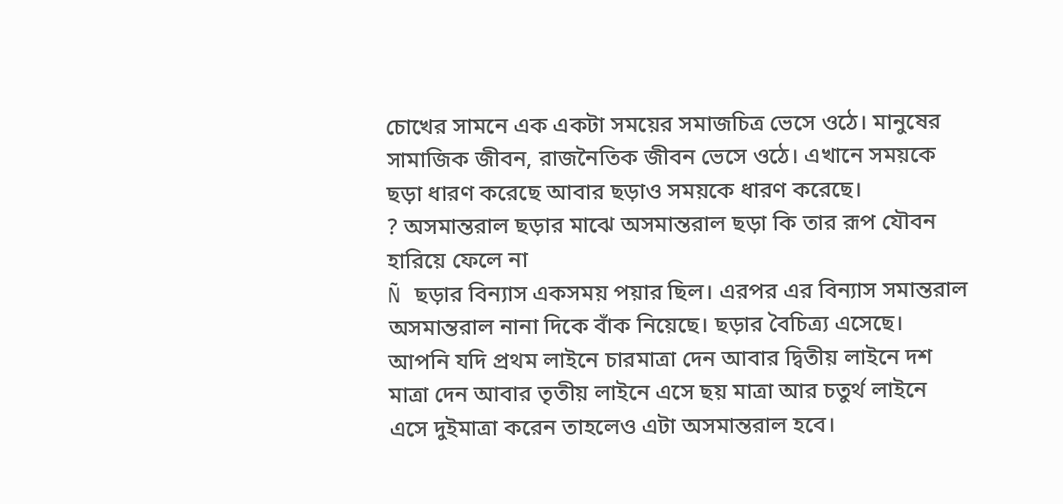চোখের সামনে এক একটা সময়ের সমাজচিত্র ভেসে ওঠে। মানুষের সামাজিক জীবন, রাজনৈতিক জীবন ভেসে ওঠে। এখানে সময়কে ছড়া ধারণ করেছে আবার ছড়াও সময়কে ধারণ করেছে।
? অসমান্তরাল ছড়ার মাঝে অসমান্তরাল ছড়া কি তার রূপ যৌবন হারিয়ে ফেলে না
Ñ ছড়ার বিন্যাস একসময় পয়ার ছিল। এরপর এর বিন্যাস সমান্তরাল অসমান্তরাল নানা দিকে বাঁক নিয়েছে। ছড়ার বৈচিত্র্য এসেছে। আপনি যদি প্রথম লাইনে চারমাত্রা দেন আবার দ্বিতীয় লাইনে দশ মাত্রা দেন আবার তৃতীয় লাইনে এসে ছয় মাত্রা আর চতুর্থ লাইনে এসে দুইমাত্রা করেন তাহলেও এটা অসমান্তরাল হবে।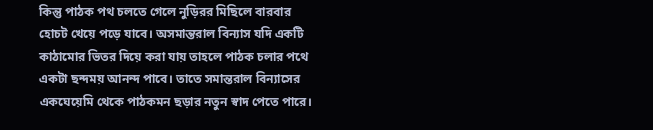কিন্তু পাঠক পথ চলতে গেলে নুড়িরর মিছিলে বারবার হোচট খেয়ে পড়ে যাবে। অসমান্তরাল বিন্যাস যদি একটি কাঠামোর ভিতর দিয়ে করা যায় তাহলে পাঠক চলার পথে একটা ছন্দময় আনন্দ পাবে। তাতে সমান্তরাল বিন্যাসের একঘেয়েমি থেকে পাঠকমন ছড়ার নতুন স্বাদ পেতে পারে।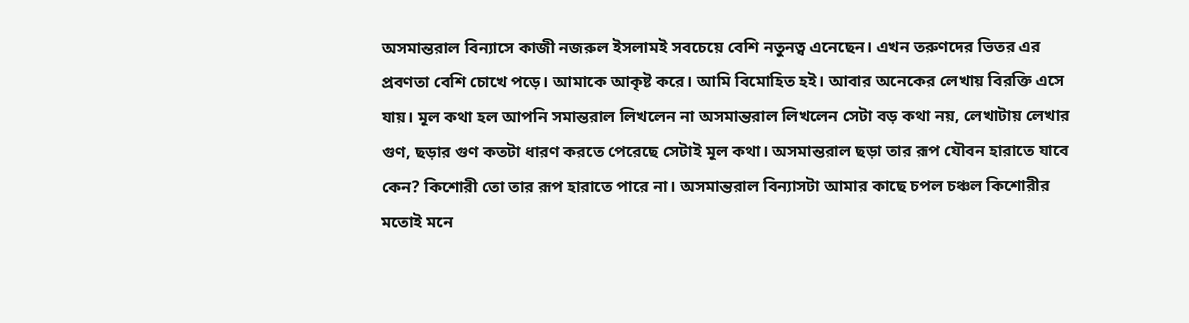অসমান্তরাল বিন্যাসে কাজী নজরুল ইসলামই সবচেয়ে বেশি নতুনত্ব এনেছেন। এখন তরুণদের ভিতর এর প্রবণতা বেশি চোখে পড়ে। আমাকে আকৃষ্ট করে। আমি বিমোহিত হই। আবার অনেকের লেখায় বিরক্তি এসে যায়। মূল কথা হল আপনি সমান্তরাল লিখলেন না অসমান্তরাল লিখলেন সেটা বড় কথা নয়, লেখাটায় লেখার গুণ, ছড়ার গুণ কতটা ধারণ করতে পেরেছে সেটাই মূল কথা। অসমান্তরাল ছড়া তার রূপ যৌবন হারাতে যাবে কেন? কিশোরী তো তার রূপ হারাতে পারে না। অসমান্তরাল বিন্যাসটা আমার কাছে চপল চঞ্চল কিশোরীর মতোই মনে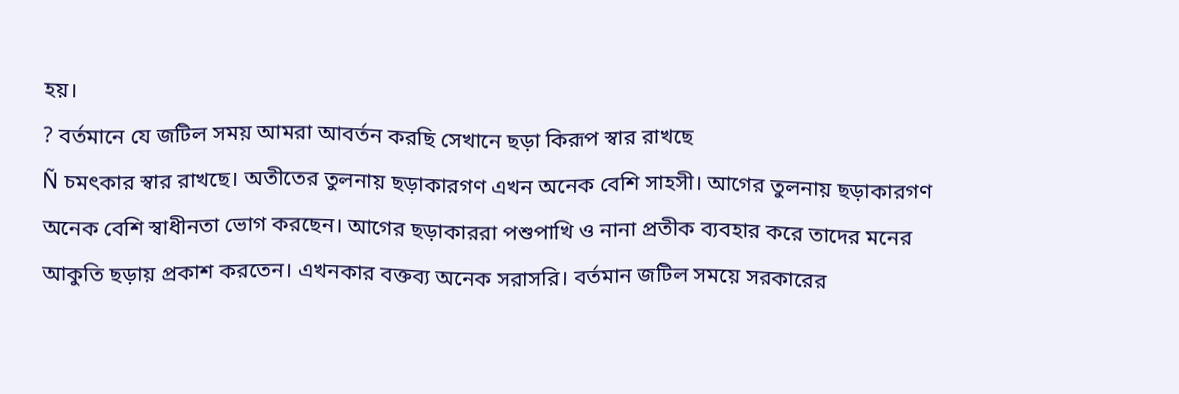হয়।
? বর্তমানে যে জটিল সময় আমরা আবর্তন করছি সেখানে ছড়া কিরূপ স্বার রাখছে
Ñ চমৎকার স্বার রাখছে। অতীতের তুলনায় ছড়াকারগণ এখন অনেক বেশি সাহসী। আগের তুলনায় ছড়াকারগণ অনেক বেশি স্বাধীনতা ভোগ করছেন। আগের ছড়াকাররা পশুপাখি ও নানা প্রতীক ব্যবহার করে তাদের মনের আকুতি ছড়ায় প্রকাশ করতেন। এখনকার বক্তব্য অনেক সরাসরি। বর্তমান জটিল সময়ে সরকারের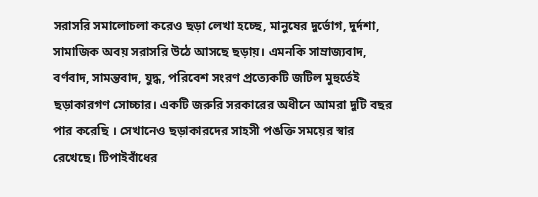সরাসরি সমালোচলা করেও ছড়া লেখা হচ্ছে, মানুষের দুর্ভোগ, দুর্দশা, সামাজিক অবয় সরাসরি উঠে আসছে ছড়ায়। এমনকি সাম্রাজ্যবাদ, বর্ণবাদ, সামন্তবাদ, যুদ্ধ, পরিবেশ সংরণ প্রত্যেকটি জটিল মুহুর্তেই ছড়াকারগণ সোচ্চার। একটি জরুরি সরকারের অধীনে আমরা দুটি বছর পার করেছি । সেখানেও ছড়াকারদের সাহসী পঙক্তি সময়ের স্বার রেখেছে। টিপাইবাঁধের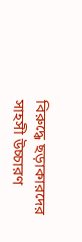বিরুদ্ধে ছড়াকারদের সাহসী উচ্চারণ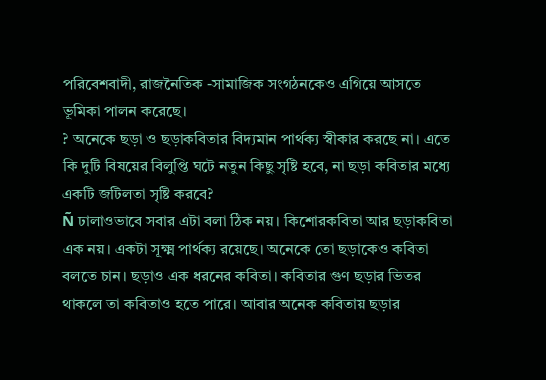পরিবেশবাদী, রাজনৈতিক -সামাজিক সংগঠনকেও এগিয়ে আসতে ভূমিকা পালন করেছে।
? অনেকে ছড়া ও ছড়াকবিতার বিদ্যমান পার্থক্য স্বীকার করছে না। এতে কি দুটি বিষয়ের বিলুপ্তি ঘটে নতুন কিছু সৃষ্টি হবে, না ছড়া কবিতার মধ্যে একটি জটিলতা সৃষ্টি করবে?
Ñ ঢালাওভাবে সবার এটা বলা ঠিক নয়। কিশোরকবিতা আর ছড়াকবিতা এক নয়। একটা সূক্ষ্ম পার্থক্য রয়েছে। অনেকে তো ছড়াকেও কবিতা বলতে চান। ছড়াও এক ধরনের কবিতা। কবিতার গুণ ছড়ার ভিতর থাকলে তা কবিতাও হতে পারে। আবার অনেক কবিতায় ছড়ার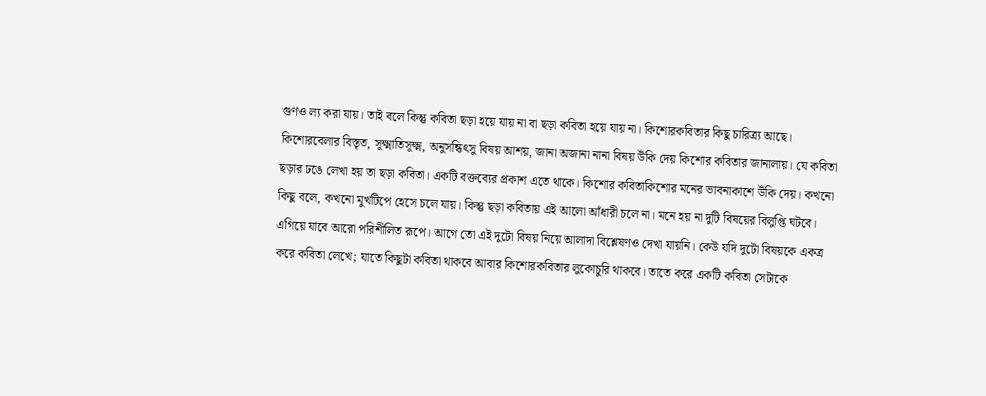গুণও ল্য করা যায়। তাই বলে কিন্তু কবিতা ছড়া হয়ে যায় না বা ছড়া কবিতা হয়ে যায় না। কিশোরকবিতার কিছু চারিত্র্য আছে। কিশোরবেলার বিস্তৃত, সূক্ষ্মাতিসূক্ষ্ম, অনুসন্ধিৎসু বিষয় আশয়, জানা অজানা নানা বিষয় উঁকি দেয় কিশোর কবিতার জানালায়। যে কবিতা ছড়ার ঢঙে লেখা হয় তা ছড়া কবিতা। একটি বক্তব্যের প্রকাশ এতে থাকে। কিশোর কবিতাকিশোর মনের ভাবনাকাশে উঁকি দেয়। কখনো কিছু বলে, কখনো মুখটিপে হেসে চলে যায়। কিন্তু ছড়া কবিতায় এই আলো আঁধারী চলে না। মনে হয় না দুটি বিষয়ের বিলুপ্তি ঘটবে। এগিয়ে যাবে আরো পরিশীলিত রূপে। আগে তো এই দুটো বিষয় নিয়ে আলাদা বিশ্লেষণও দেখা যায়নি। কেউ যদি দুটো বিষয়কে একত্র করে কবিতা লেখে; যাতে কিছুটা কবিতা থাকবে আবার কিশোরকবিতার লুকোচুরি থাকবে। তাতে করে একটি কবিতা সেটাকে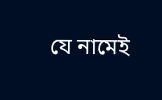যে নামেই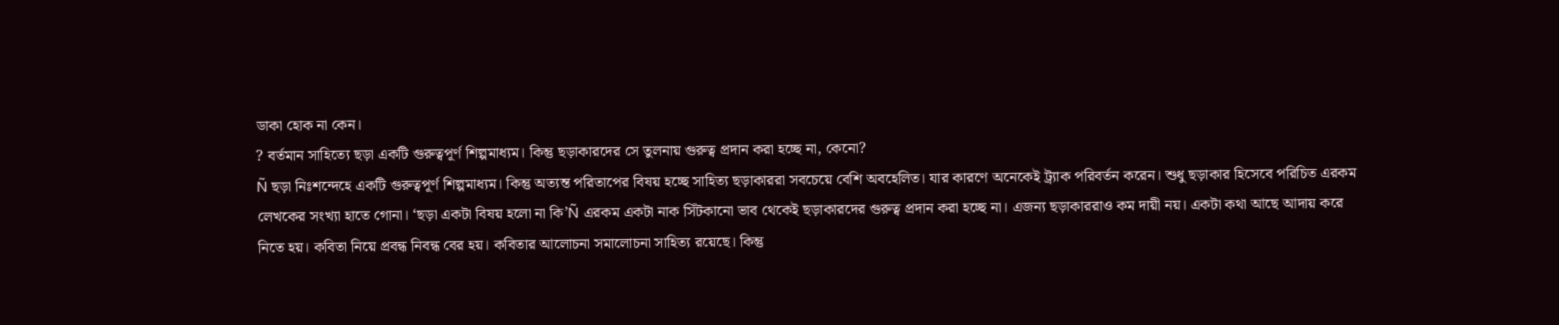ডাকা হোক না কেন।
? বর্তমান সাহিত্যে ছড়া একটি গুরুত্বপূর্ণ শিল্পমাধ্যম। কিন্তু ছড়াকারদের সে তুলনায় গুরুত্ব প্রদান করা হচ্ছে না, কেনো?
Ñ ছড়া নিঃশন্দেহে একটি গুরুত্বপূর্ণ শিল্পমাধ্যম। কিন্তু অত্যন্ত পরিতাপের বিষয় হচ্ছে সাহিত্য ছড়াকাররা সবচেয়ে বেশি অবহেলিত। যার কারণে অনেকেই ট্র্যাক পরিবর্তন করেন। শুধু ছড়াকার হিসেবে পরিচিত এরকম লেখকের সংখ্যা হাতে গোনা। ‘ছড়া একটা বিষয় হলো না কি’Ñ এরকম একটা নাক সিঁটকানো ভাব থেকেই ছড়াকারদের গুরুত্ব প্রদান করা হচ্ছে না। এজন্য ছড়াকাররাও কম দায়ী নয়। একটা কথা আছে আদায় করে নিতে হয়। কবিতা নিয়ে প্রবন্ধ নিবন্ধ বের হয়। কবিতার আলোচনা সমালোচনা সাহিত্য রয়েছে। কিন্তু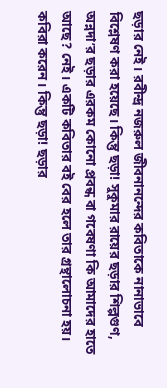ছড়ার নেই। রবীন্দ্র নজরুল জীবনানন্দের কবিতাকে নানাভাবে বিশ্লেষণ করা হয়েছে। কিন্তু ছড়া! সুকুমার রায়ের ছড়ার শিল্পগুণ, অন্নদা’র ছড়ার এরকম কোনো প্রবন্ধ বা গবেষণা কি আমাদের হাতে আছে? নেই। একটি কবিতার বই বের হলে তার গ্রন্থালোচনা হয়। কবিরা করেন। কিন্তু ছড়া! ছড়ার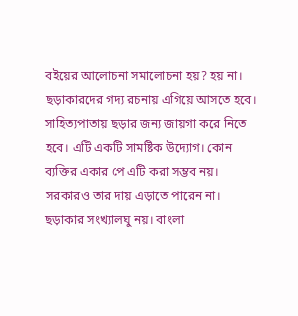বইয়ের আলোচনা সমালোচনা হয়? হয় না। ছড়াকারদের গদ্য রচনায় এগিয়ে আসতে হবে। সাহিত্যপাতায় ছড়ার জন্য জায়গা করে নিতে হবে। এটি একটি সামষ্টিক উদ্যোগ। কোন ব্যক্তির একার পে এটি করা সম্ভব নয়। সরকারও তার দায় এড়াতে পারেন না। ছড়াকার সংখ্যালঘু নয়। বাংলা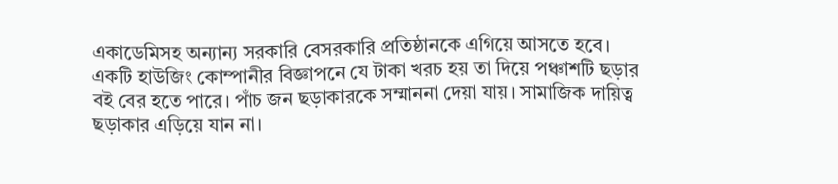একাডেমিসহ অন্যান্য সরকারি বেসরকারি প্রতিষ্ঠানকে এগিয়ে আসতে হবে। একটি হাউজিং কোম্পানীর বিজ্ঞাপনে যে টাকা খরচ হয় তা দিয়ে পঞ্চাশটি ছড়ার বই বের হতে পারে। পাঁচ জন ছড়াকারকে সম্মাননা দেয়া যায়। সামাজিক দায়িত্ব ছড়াকার এড়িয়ে যান না।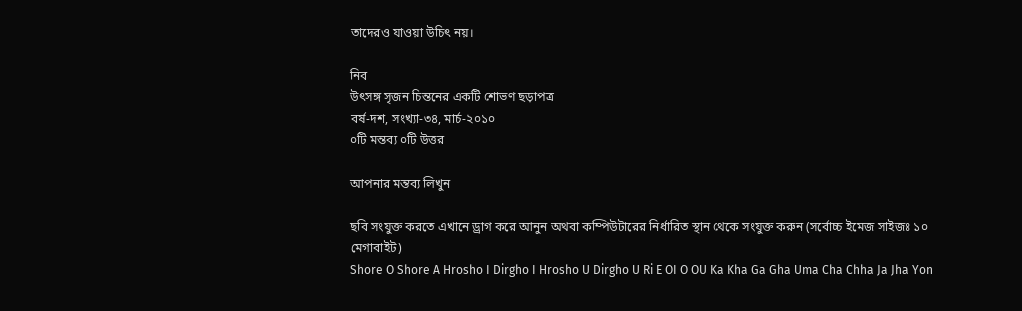তাদেরও যাওয়া উচিৎ নয়।

নিব
উৎসঙ্গ সৃজন চিন্তনের একটি শোভণ ছড়াপত্র
বর্ষ-দশ, সংখ্যা-৩৪, মার্চ-২০১০
০টি মন্তব্য ০টি উত্তর

আপনার মন্তব্য লিখুন

ছবি সংযুক্ত করতে এখানে ড্রাগ করে আনুন অথবা কম্পিউটারের নির্ধারিত স্থান থেকে সংযুক্ত করুন (সর্বোচ্চ ইমেজ সাইজঃ ১০ মেগাবাইট)
Shore O Shore A Hrosho I Dirgho I Hrosho U Dirgho U Ri E OI O OU Ka Kha Ga Gha Uma Cha Chha Ja Jha Yon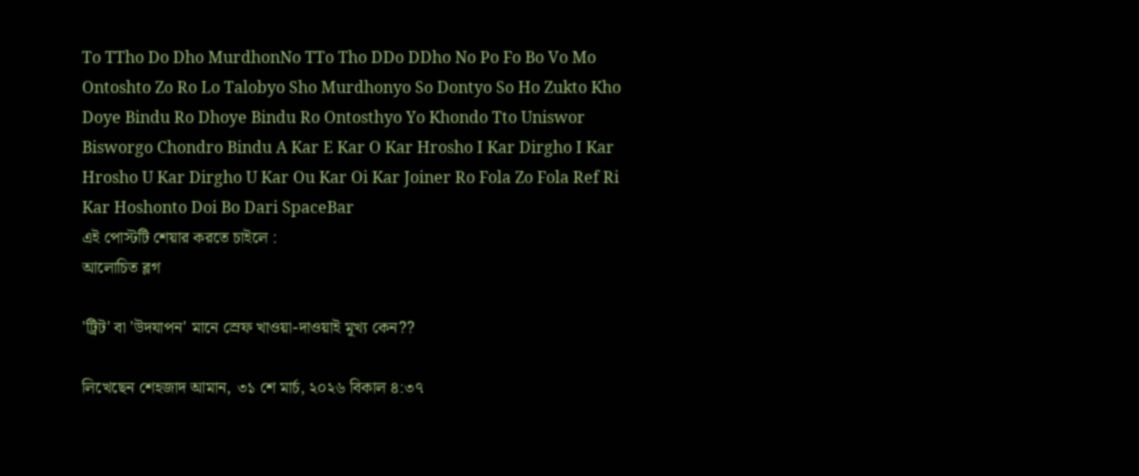To TTho Do Dho MurdhonNo TTo Tho DDo DDho No Po Fo Bo Vo Mo Ontoshto Zo Ro Lo Talobyo Sho Murdhonyo So Dontyo So Ho Zukto Kho Doye Bindu Ro Dhoye Bindu Ro Ontosthyo Yo Khondo Tto Uniswor Bisworgo Chondro Bindu A Kar E Kar O Kar Hrosho I Kar Dirgho I Kar Hrosho U Kar Dirgho U Kar Ou Kar Oi Kar Joiner Ro Fola Zo Fola Ref Ri Kar Hoshonto Doi Bo Dari SpaceBar
এই পোস্টটি শেয়ার করতে চাইলে :
আলোচিত ব্লগ

'ট্রিট' বা 'উদযাপন' মানে স্রেফ খাওয়া-দাওয়াই মূখ্য কেন??

লিখেছেন শেহজাদ আমান, ৩১ শে মার্চ, ২০২৬ বিকাল ৪:৩৭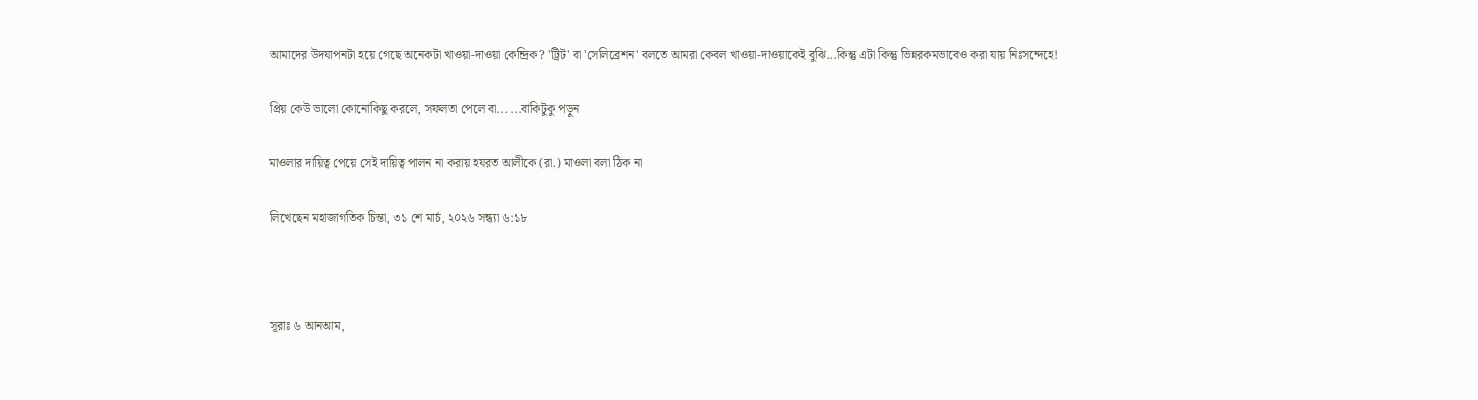আমাদের উদযাপনটা হয়ে গেছে অনেকটা খাওয়া-দাওয়া কেন্দ্রিক? 'ট্রিট' বা 'সেলিব্রেশন' বলতে আমরা কেবল খাওয়া-দাওয়াকেই বুঝি...কিন্তু এটা কিন্তু ভিন্নরকমভাবেও করা যায় নিঃসন্দেহে!

প্রিয় কেউ ভালো কোনোকিছু করলে, সফলতা পেলে বা... ...বাকিটুকু পড়ুন

মাওলার দায়িত্ব পেয়ে সেই দায়িত্ব পালন না করায় হযরত আলীকে (রা.) মাওলা বলা ঠিক না

লিখেছেন মহাজাগতিক চিন্তা, ৩১ শে মার্চ, ২০২৬ সন্ধ্যা ৬:১৮



সূরাঃ ৬ আনআম,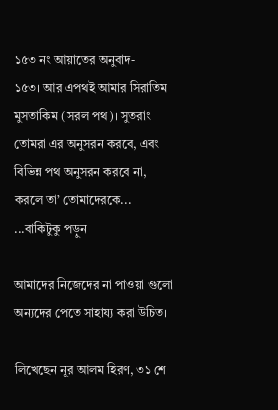১৫৩ নং আয়াতের অনুবাদ-
১৫৩। আর এপথই আমার সিরাতিম মুসতাকিম (সরল পথ)। সুতরাং তোমরা এর অনুসরন করবে, এবং বিভিন্ন পথ অনুসরন করবে না, করলে তা’ তোমাদেরকে... ...বাকিটুকু পড়ুন

আমাদের নিজেদের না পাওয়া গুলো অন্যদের পেতে সাহায্য করা উচিত।

লিখেছেন নূর আলম হিরণ, ৩১ শে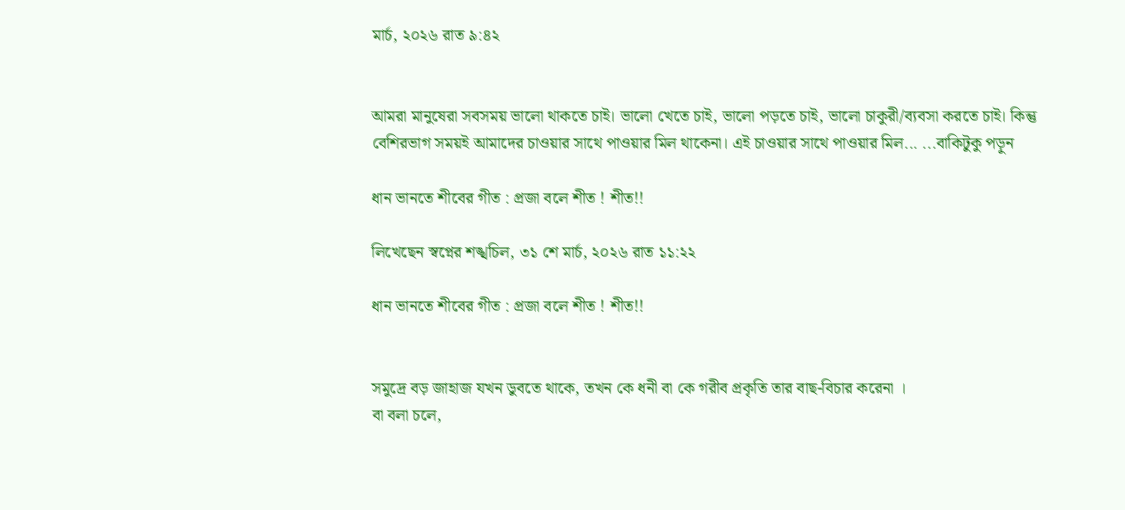মার্চ, ২০২৬ রাত ৯:৪২


আমরা মানুষেরা সবসময় ভালো থাকতে চাই। ভালো খেতে চাই, ভালো পড়তে চাই, ভালো চাকুরী/ব্যবসা করতে চাই। কিন্তু বেশিরভাগ সময়ই আমাদের চাওয়ার সাথে পাওয়ার মিল থাকেনা। এই চাওয়ার সাথে পাওয়ার মিল... ...বাকিটুকু পড়ুন

ধান ভানতে শীবের গীত : প্রজা বলে শীত ! শীত!!

লিখেছেন স্বপ্নের শঙ্খচিল, ৩১ শে মার্চ, ২০২৬ রাত ১১:২২

ধান ভানতে শীবের গীত : প্রজা বলে শীত ! শীত!!


সমুদ্রে বড় জাহাজ যখন ডুবতে থাকে, তখন কে ধনী বা কে গরীব প্রকৃতি তার বাছ-বিচার করেনা ।
বা বলা চলে,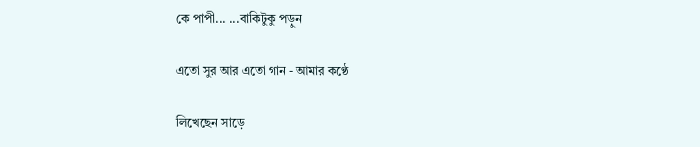কে পাপী... ...বাকিটুকু পড়ুন

এতো সুর আর এতো গান - আমার কণ্ঠে

লিখেছেন সাড়ে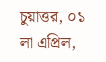চুয়াত্তর, ০১ লা এপ্রিল,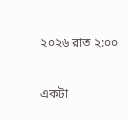২০২৬ রাত ২:০০

একটা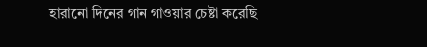হারানো দিনের গান গাওয়ার চেষ্টা করেছি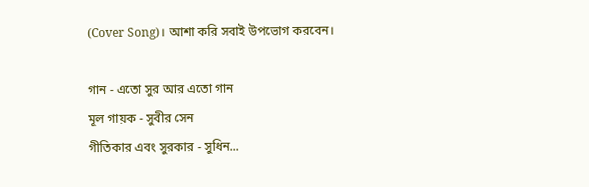(Cover Song)। আশা করি সবাই উপভোগ করবেন।

গান - এতো সুর আর এতো গান
মূল গায়ক - সুবীর সেন
গীতিকার এবং সুরকার - সুধিন...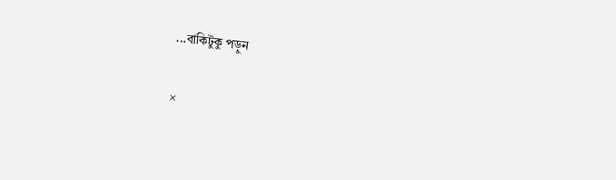...বাকিটুকু পড়ুন

×